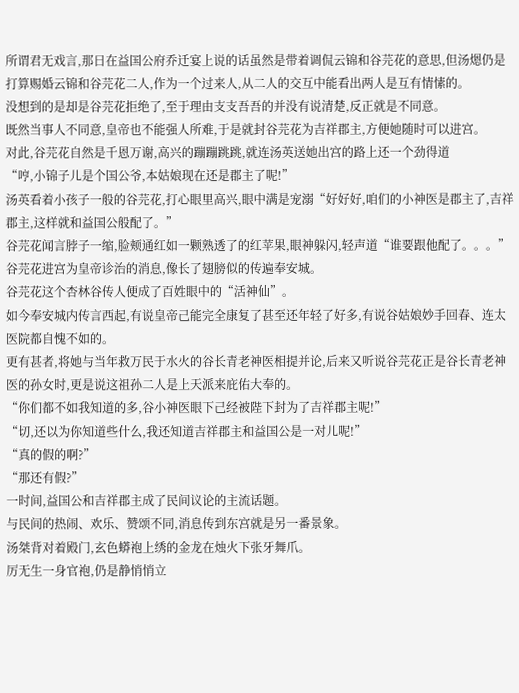所谓君无戏言,那日在益国公府乔迁宴上说的话虽然是带着调侃云锦和谷芫花的意思,但汤煾仍是打算赐婚云锦和谷芫花二人,作为一个过来人,从二人的交互中能看出两人是互有情愫的。
没想到的是却是谷芫花拒绝了,至于理由支支吾吾的并没有说清楚,反正就是不同意。
既然当事人不同意,皇帝也不能强人所难,于是就封谷芫花为吉祥郡主,方便她随时可以进宫。
对此,谷芫花自然是千恩万谢,高兴的蹦蹦跳跳,就连汤英送她出宫的路上还一个劲得道
“哼,小锦子儿是个国公爷,本姑娘现在还是郡主了呢!”
汤英看着小孩子一般的谷芫花,打心眼里高兴,眼中满是宠溺“好好好,咱们的小神医是郡主了,吉祥郡主,这样就和益国公般配了。”
谷芫花闻言脖子一缩,脸颊通红如一颗熟透了的红苹果,眼神躲闪,轻声道“谁要跟他配了。。。”
谷芫花进宫为皇帝诊治的消息,像长了翅膀似的传遍奉安城。
谷芫花这个杏林谷传人便成了百姓眼中的“活神仙”。
如今奉安城内传言西起,有说皇帝己能完全康复了甚至还年轻了好多,有说谷姑娘妙手回春、连太医院都自愧不如的。
更有甚者,将她与当年救万民于水火的谷长青老神医相提并论,后来又听说谷芫花正是谷长青老神医的孙女时,更是说这祖孙二人是上天派来庇佑大奉的。
“你们都不如我知道的多,谷小神医眼下己经被陛下封为了吉祥郡主呢!”
“切,还以为你知道些什么,我还知道吉祥郡主和益国公是一对儿呢!”
“真的假的啊?”
“那还有假?”
一时间,益国公和吉祥郡主成了民间议论的主流话题。
与民间的热闹、欢乐、赞颂不同,消息传到东宫就是另一番景象。
汤桀背对着殿门,玄色蟒袍上绣的金龙在烛火下张牙舞爪。
厉无生一身官袍,仍是静悄悄立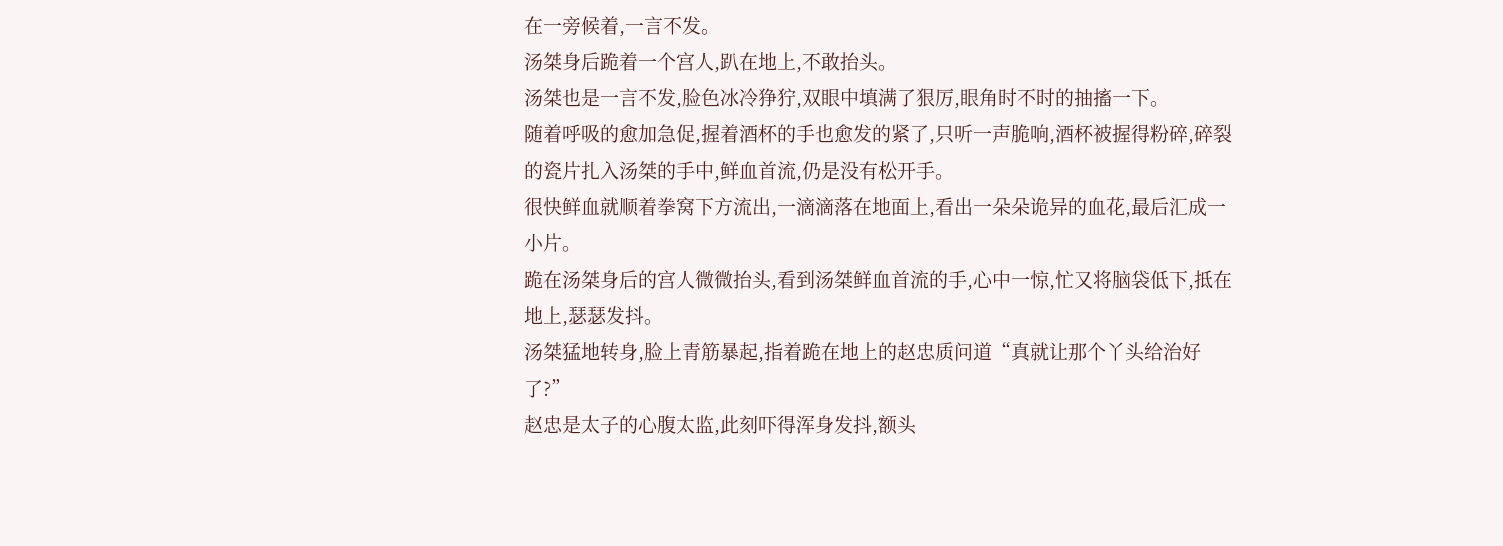在一旁候着,一言不发。
汤桀身后跪着一个宫人,趴在地上,不敢抬头。
汤桀也是一言不发,脸色冰冷狰狞,双眼中填满了狠厉,眼角时不时的抽搐一下。
随着呼吸的愈加急促,握着酒杯的手也愈发的紧了,只听一声脆响,酒杯被握得粉碎,碎裂的瓷片扎入汤桀的手中,鲜血首流,仍是没有松开手。
很快鲜血就顺着拳窝下方流出,一滴滴落在地面上,看出一朵朵诡异的血花,最后汇成一小片。
跪在汤桀身后的宫人微微抬头,看到汤桀鲜血首流的手,心中一惊,忙又将脑袋低下,抵在地上,瑟瑟发抖。
汤桀猛地转身,脸上青筋暴起,指着跪在地上的赵忠质问道“真就让那个丫头给治好了?”
赵忠是太子的心腹太监,此刻吓得浑身发抖,额头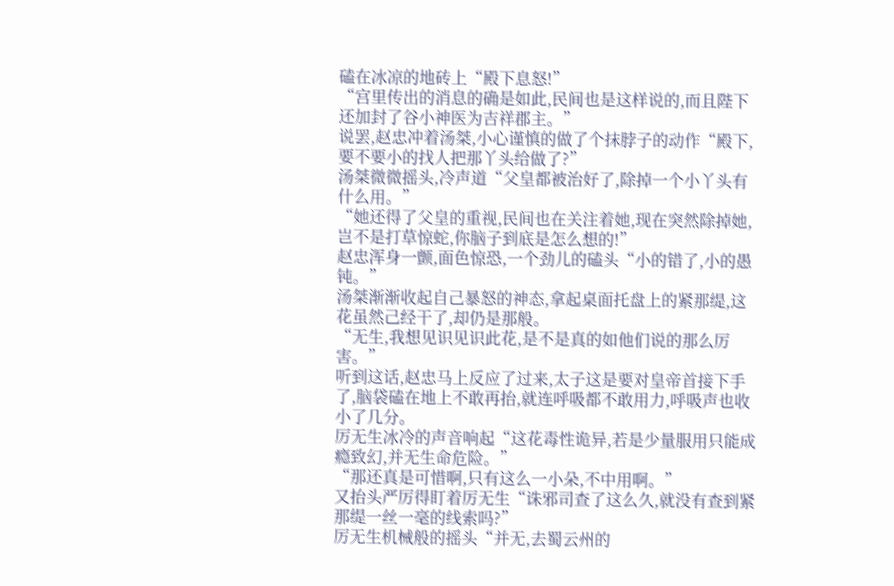磕在冰凉的地砖上“殿下息怒!”
“宫里传出的消息的确是如此,民间也是这样说的,而且陛下还加封了谷小神医为吉祥郡主。”
说罢,赵忠冲着汤桀,小心谨慎的做了个抹脖子的动作“殿下,要不要小的找人把那丫头给做了?”
汤桀微微摇头,冷声道“父皇都被治好了,除掉一个小丫头有什么用。”
“她还得了父皇的重视,民间也在关注着她,现在突然除掉她,岂不是打草惊蛇,你脑子到底是怎么想的!”
赵忠浑身一颤,面色惊恐,一个劲儿的磕头“小的错了,小的愚钝。”
汤桀渐渐收起自己暴怒的神态,拿起桌面托盘上的紧那缇,这花虽然己经干了,却仍是那般。
“无生,我想见识见识此花,是不是真的如他们说的那么厉害。”
听到这话,赵忠马上反应了过来,太子这是要对皇帝首接下手了,脑袋磕在地上不敢再抬,就连呼吸都不敢用力,呼吸声也收小了几分。
厉无生冰冷的声音响起“这花毒性诡异,若是少量服用只能成瘾致幻,并无生命危险。”
“那还真是可惜啊,只有这么一小朵,不中用啊。”
又抬头严厉得盯着厉无生“诛邪司查了这么久,就没有查到紧那缇一丝一毫的线索吗?”
厉无生机械般的摇头“并无,去蜀云州的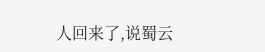人回来了,说蜀云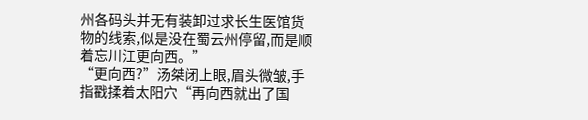州各码头并无有装卸过求长生医馆货物的线索,似是没在蜀云州停留,而是顺着忘川江更向西。”
“更向西?”汤桀闭上眼,眉头微皱,手指戳揉着太阳穴“再向西就出了国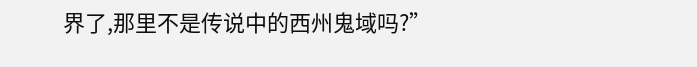界了,那里不是传说中的西州鬼域吗?”